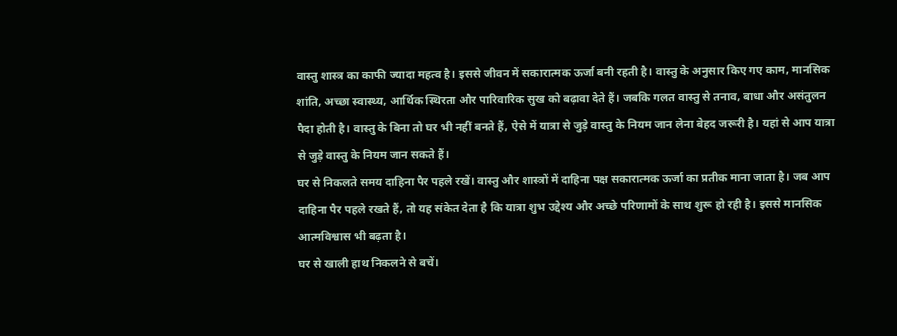वास्तु शास्त्र का काफी ज्यादा महत्व है। इससे जीवन में सकारात्मक ऊर्जा बनी रहती है। वास्तु के अनुसार किए गए काम, मानसिक शांति, अच्छा स्वास्थ्य, आर्थिक स्थिरता और पारिवारिक सुख को बढ़ावा देते हैं। जबकि गलत वास्तु से तनाव, बाधा और असंतुलन पैदा होती है। वास्तु के बिना तो घर भी नहीं बनते हैं, ऐसे में यात्रा से जुड़े वास्तु के नियम जान लेना बेहद जरूरी है। यहां से आप यात्रा से जुड़े वास्तु के नियम जान सकते हैं।
घर से निकलते समय दाहिना पैर पहले रखें। वास्तु और शास्त्रों में दाहिना पक्ष सकारात्मक ऊर्जा का प्रतीक माना जाता है। जब आप दाहिना पैर पहले रखते हैं, तो यह संकेत देता है कि यात्रा शुभ उद्देश्य और अच्छे परिणामों के साथ शुरू हो रही है। इससे मानसिक आत्मविश्वास भी बढ़ता है।
घर से खाली हाथ निकलने से बचें।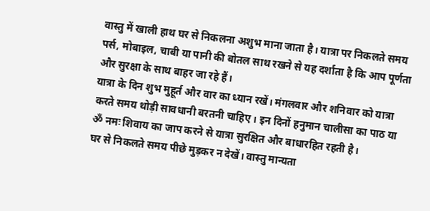वास्तु में खाली हाथ घर से निकलना अशुभ माना जाता है। यात्रा पर निकलते समय पर्स, मोबाइल, चाबी या पानी की बोतल साथ रखने से यह दर्शाता है कि आप पूर्णता और सुरक्षा के साथ बाहर जा रहे हैं।
यात्रा के दिन शुभ मुहूर्त और वार का ध्यान रखें। मंगलवार और शनिवार को यात्रा करते समय थोड़ी सावधानी बरतनी चाहिए। इन दिनों हनुमान चालीसा का पाठ या ॐ नमः शिवाय का जाप करने से यात्रा सुरक्षित और बाधारहित रहती है।
घर से निकलते समय पीछे मुड़कर न देखें। वास्तु मान्यता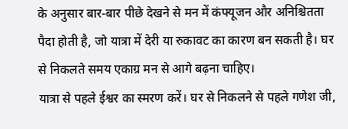के अनुसार बार-बार पीछे देखने से मन में कंफ्यूजन और अनिश्चितता पैदा होती है, जो यात्रा में देरी या रुकावट का कारण बन सकती है। घर से निकलते समय एकाग्र मन से आगे बढ़ना चाहिए।
यात्रा से पहले ईश्वर का स्मरण करें। घर से निकलने से पहले गणेश जी,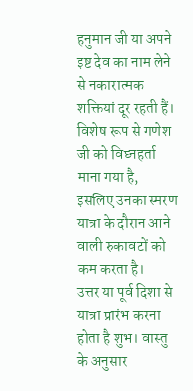हनुमान जी या अपने इष्ट देव का नाम लेने से नकारात्मक शक्तियां दूर रहती हैं। विशेष रूप से गणेश जी को विघ्नहर्ता माना गया है, इसलिए उनका स्मरण यात्रा के दौरान आने वाली रुकावटों को कम करता है।
उत्तर या पूर्व दिशा से यात्रा प्रारंभ करना होता है शुभ। वास्तु के अनुसार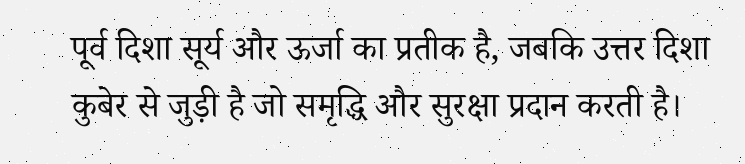पूर्व दिशा सूर्य और ऊर्जा का प्रतीक है, जबकि उत्तर दिशा कुबेर से जुड़ी है जो समृद्धि और सुरक्षा प्रदान करती है।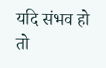यदि संभव हो तो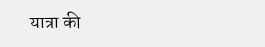यात्रा की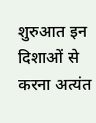शुरुआत इन दिशाओं से करना अत्यंत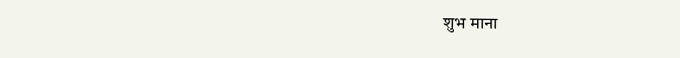शुभ माना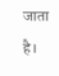जाता है।